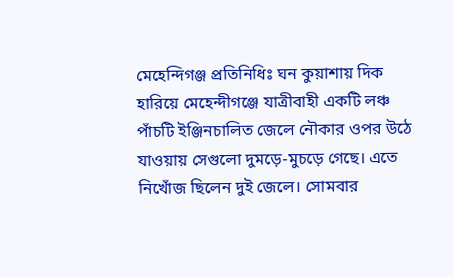মেহেন্দিগঞ্জ প্রতিনিধিঃ ঘন কুয়াশায় দিক হারিয়ে মেহেন্দীগঞ্জে যাত্রীবাহী একটি লঞ্চ পাঁচটি ইঞ্জিনচালিত জেলে নৌকার ওপর উঠে যাওয়ায় সেগুলো দুমড়ে-মুচড়ে গেছে। এতে নিখোঁজ ছিলেন দুই জেলে। সোমবার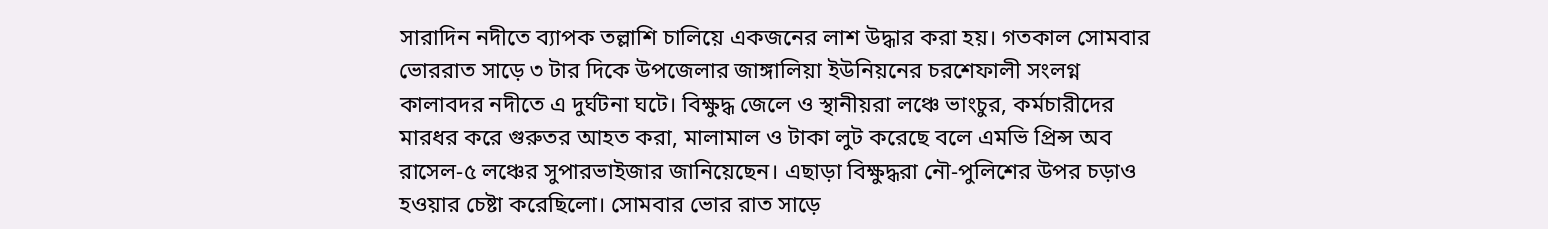সারাদিন নদীতে ব্যাপক তল্লাশি চালিয়ে একজনের লাশ উদ্ধার করা হয়। গতকাল সোমবার ভোররাত সাড়ে ৩ টার দিকে উপজেলার জাঙ্গালিয়া ইউনিয়নের চরশেফালী সংলগ্ন কালাবদর নদীতে এ দুর্ঘটনা ঘটে। বিক্ষুদ্ধ জেলে ও স্থানীয়রা লঞ্চে ভাংচুর, কর্মচারীদের মারধর করে গুরুতর আহত করা, মালামাল ও টাকা লুট করেছে বলে এমভি প্রিন্স অব রাসেল-৫ লঞ্চের সুপারভাইজার জানিয়েছেন। এছাড়া বিক্ষুদ্ধরা নৌ-পুলিশের উপর চড়াও হওয়ার চেষ্টা করেছিলো। সোমবার ভোর রাত সাড়ে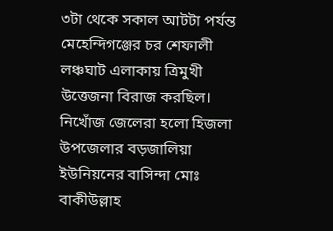৩টা থেকে সকাল আটটা পর্যন্ত মেহেন্দিগঞ্জের চর শেফালী লঞ্চঘাট এলাকায় ত্রিমুখী উত্তেজনা বিরাজ করছিল। নিখোঁজ জেলেরা হলো হিজলা উপজেলার বড়জালিয়া ইউনিয়নের বাসিন্দা মোঃ বাকীউল্লাহ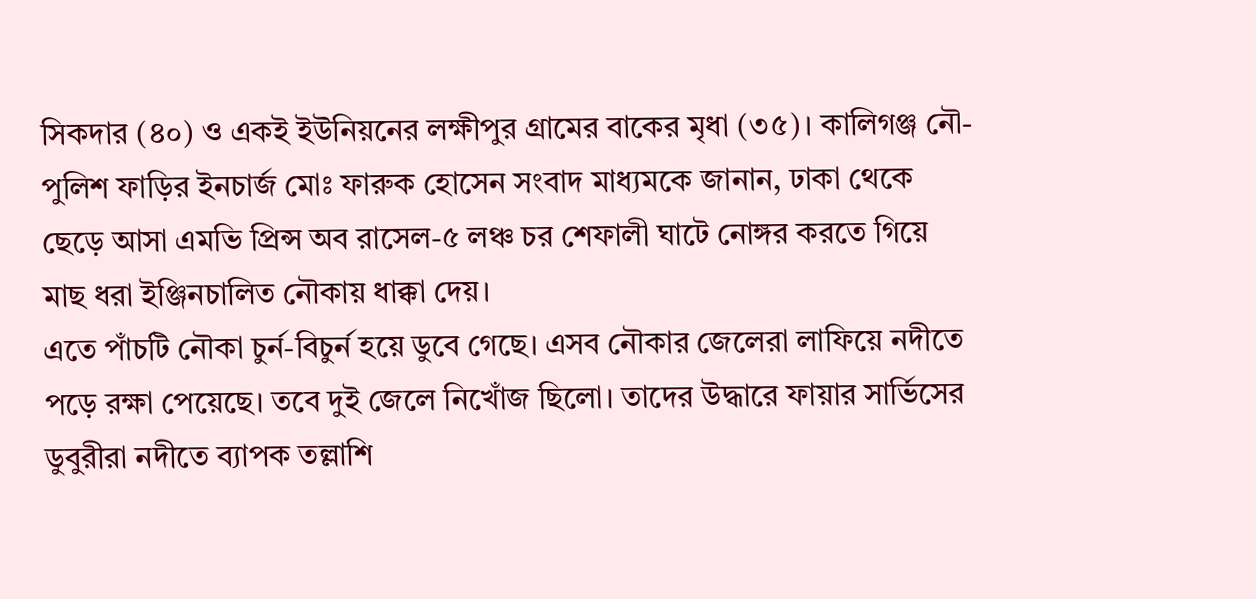সিকদার (৪০) ও একই ইউনিয়নের লক্ষীপুর গ্রামের বাকের মৃধা (৩৫)। কালিগঞ্জ নৌ-পুলিশ ফাড়ির ইনচার্জ মোঃ ফারুক হোসেন সংবাদ মাধ্যমকে জানান, ঢাকা থেকে ছেড়ে আসা এমভি প্রিন্স অব রাসেল-৫ লঞ্চ চর শেফালী ঘাটে নোঙ্গর করতে গিয়ে মাছ ধরা ইঞ্জিনচালিত নৌকায় ধাক্কা দেয়।
এতে পাঁচটি নৌকা চুর্ন-বিচুর্ন হয়ে ডুবে গেছে। এসব নৌকার জেলেরা লাফিয়ে নদীতে পড়ে রক্ষা পেয়েছে। তবে দুই জেলে নিখোঁজ ছিলো। তাদের উদ্ধারে ফায়ার সার্ভিসের ডুবুরীরা নদীতে ব্যাপক তল্লাশি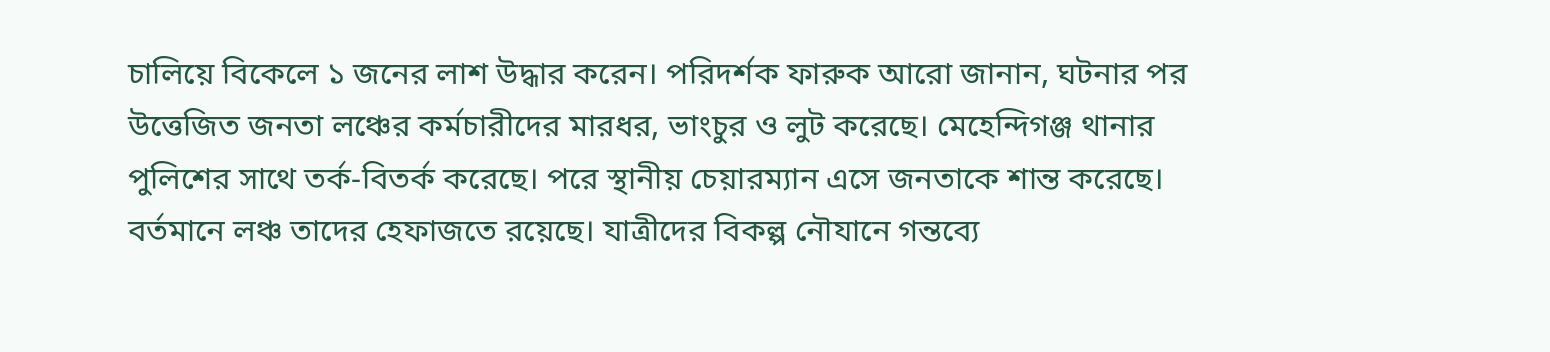চালিয়ে বিকেলে ১ জনের লাশ উদ্ধার করেন। পরিদর্শক ফারুক আরো জানান, ঘটনার পর উত্তেজিত জনতা লঞ্চের কর্মচারীদের মারধর, ভাংচুর ও লুট করেছে। মেহেন্দিগঞ্জ থানার পুলিশের সাথে তর্ক-বিতর্ক করেছে। পরে স্থানীয় চেয়ারম্যান এসে জনতাকে শান্ত করেছে। বর্তমানে লঞ্চ তাদের হেফাজতে রয়েছে। যাত্রীদের বিকল্প নৌযানে গন্তব্যে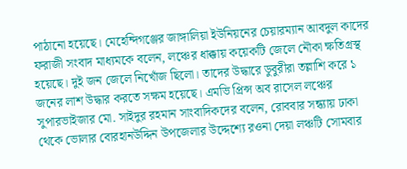পাঠানো হয়েছে। মেহেন্দিগঞ্জের জাঙ্গালিয়া ইউনিয়নের চেয়ারম্যান আবদুল কাদের ফরাজী সংবাদ মাধ্যমকে বলেন, লঞ্চের ধাক্কায় কয়েকটি জেলে নৌকা ক্ষতিগ্রস্থ হয়েছে। দুই জন জেলে নিখোঁজ ছিলো। তাদের উদ্ধারে ডুবুরীরা তল্লাশি করে ১ জনের লাশ উদ্ধার করতে সক্ষম হয়েছে। এমভি প্রিন্স অব রাসেল লঞ্চের সুপারভাইজার মো. সাইদুর রহমান সাংবাদিকদের বলেন, রোববার সন্ধ্যায় ঢাকা থেকে ভোলার বোরহানউদ্দিন উপজেলার উদ্দেশ্যে রওনা দেয়া লঞ্চটি সোমবার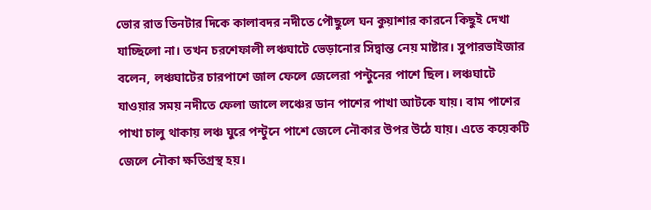ভোর রাত তিনটার দিকে কালাবদর নদীতে পৌছুলে ঘন কুয়াশার কারনে কিছুই দেখা যাচ্ছিলো না। তখন চরশেফালী লঞ্চঘাটে ভেড়ানোর সিদ্বান্ত নেয় মাষ্টার। সুপারভাইজার বলেন, লঞ্চঘাটের চারপাশে জাল ফেলে জেলেরা পন্টুনের পাশে ছিল। লঞ্চঘাটে যাওয়ার সময় নদীতে ফেলা জালে লঞ্চের ডান পাশের পাখা আটকে যায়। বাম পাশের পাখা চালু থাকায় লঞ্চ ঘুরে পন্টুনে পাশে জেলে নৌকার উপর উঠে যায়। এতে কয়েকটি জেলে নৌকা ক্ষতিগ্রস্থ হয়।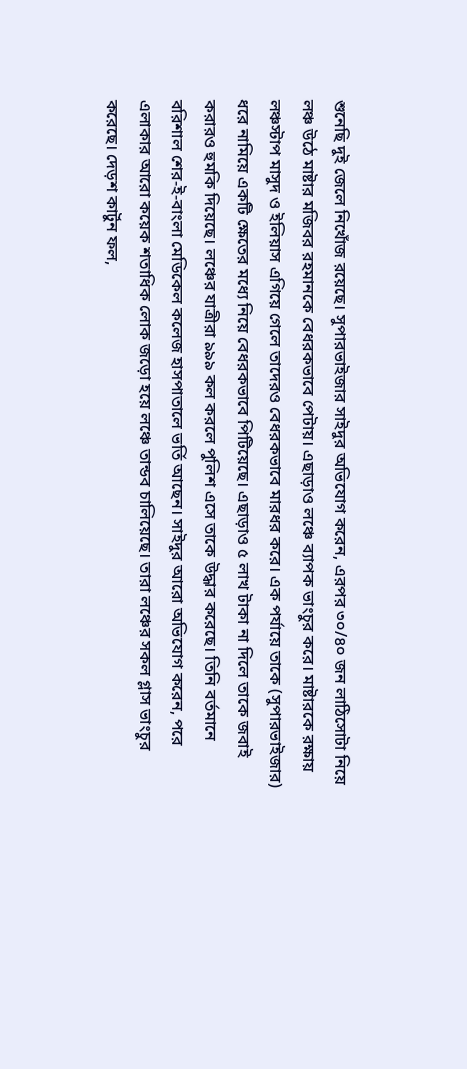শুনেছি দুই জেলে নিখোঁজ রয়েছে। সুপারভাইজার সাইদুর অভিযোগ করেন, এরপর ৩০/৪০ জন লাঠিসোটা নিয়ে লঞ্চ উঠে মাষ্টার মজিবর রহমানকে বেধরকভাবে পেটায়। এছাড়াও লঞ্চে ব্যাপক ভাংচুর করে। মাষ্টারকে রক্ষায় লঞ্চস্টাপ মাসুদ ও ইলিয়াস এগিয়ে গেলে তাদেরও বেধরকভাবে মারধর করে। এক পর্যায়ে তাকে (সুপারভাইজার) ধরে নামিয়ে একটি ক্ষেতের মধ্যে নিয়ে বেধরকভাবে পিটিয়েছে। এছাড়াও ৫ লাখ টাকা না দিলে তাকে জবাই করারও হুমকি দিয়েছে। লঞ্চের যাত্রীরা ৯৯৯ কল করলে পুলিশ এসে তাকে উদ্ধার করেছে। তিনি বর্তমানে বরিশাল শের-ই-বাংলা মেডিকেল কলেজ হাসপাতালে ভর্তি আছেন। সাইদুর আরো অভিযোগ করেন, পরে এলাকার আরো কয়েক শতাধিক লোক জড়ো হয়ে লঞ্চে তান্ডব চালিয়েছে। তারা লঞ্চের সকল গ্লাস ভাংচুর করেছে। দেড়শ কার্টুন ফল,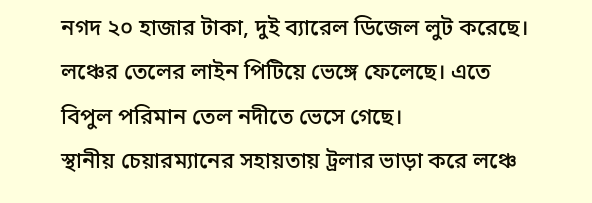নগদ ২০ হাজার টাকা, দুই ব্যারেল ডিজেল লুট করেছে। লঞ্চের তেলের লাইন পিটিয়ে ভেঙ্গে ফেলেছে। এতে বিপুল পরিমান তেল নদীতে ভেসে গেছে।
স্থানীয় চেয়ারম্যানের সহায়তায় ট্রলার ভাড়া করে লঞ্চে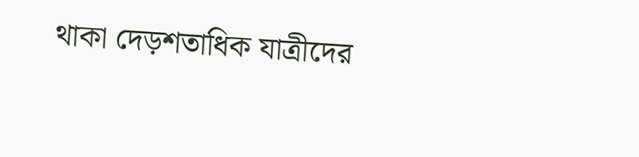থাকা দেড়শতাধিক যাত্রীদের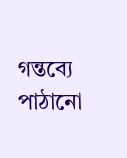গন্তব্যে পাঠানো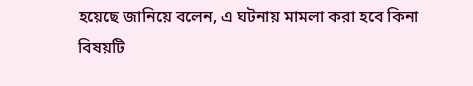হয়েছে জানিয়ে বলেন, এ ঘটনায় মামলা করা হবে কিনা বিষয়টি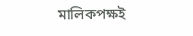মালিকপক্ষই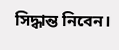সিদ্ধান্ত নিবেন।